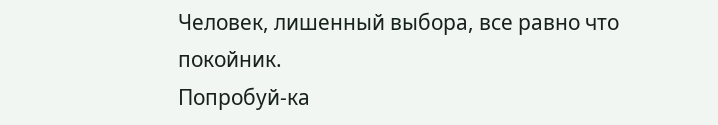Человек, лишенный выбора, все равно что покойник.
Попробуй-ка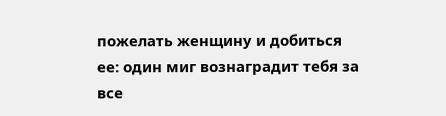пожелать женщину и добиться ее: один миг вознаградит тебя за все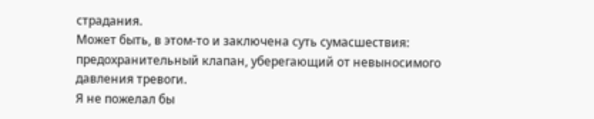страдания.
Может быть, в этом-то и заключена суть сумасшествия: предохранительный клапан, уберегающий от невыносимого давления тревоги.
Я не пожелал бы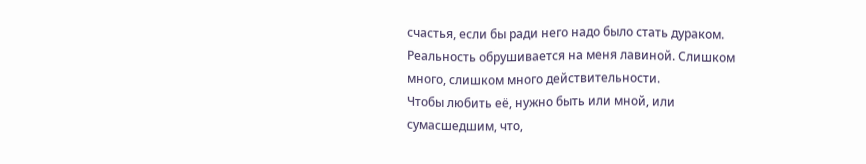счастья, если бы ради него надо было стать дураком.
Реальность обрушивается на меня лавиной. Слишком много, слишком много действительности.
Чтобы любить её, нужно быть или мной, или сумасшедшим, что,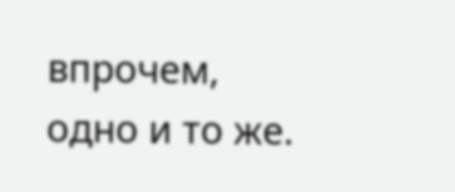впрочем, одно и то же.